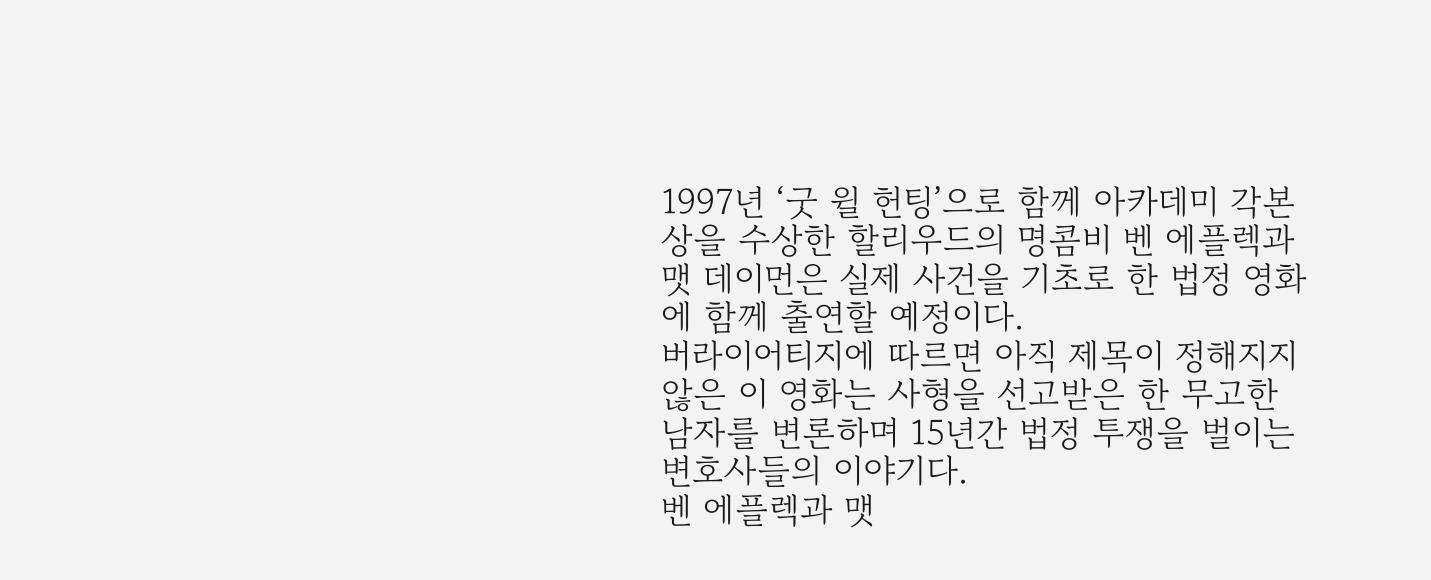1997년 ‘굿 윌 헌팅’으로 함께 아카데미 각본상을 수상한 할리우드의 명콤비 벤 에플렉과 맷 데이먼은 실제 사건을 기초로 한 법정 영화에 함께 출연할 예정이다.
버라이어티지에 따르면 아직 제목이 정해지지 않은 이 영화는 사형을 선고받은 한 무고한 남자를 변론하며 15년간 법정 투쟁을 벌이는 변호사들의 이야기다.
벤 에플렉과 맷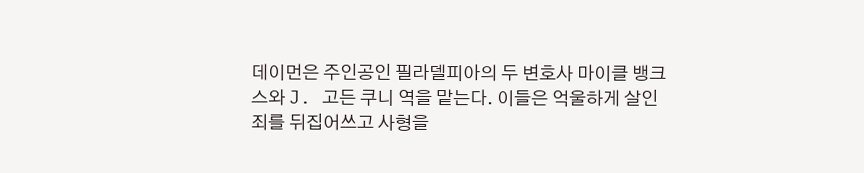데이먼은 주인공인 필라델피아의 두 변호사 마이클 뱅크스와 J. 고든 쿠니 역을 맡는다. 이들은 억울하게 살인죄를 뒤집어쓰고 사형을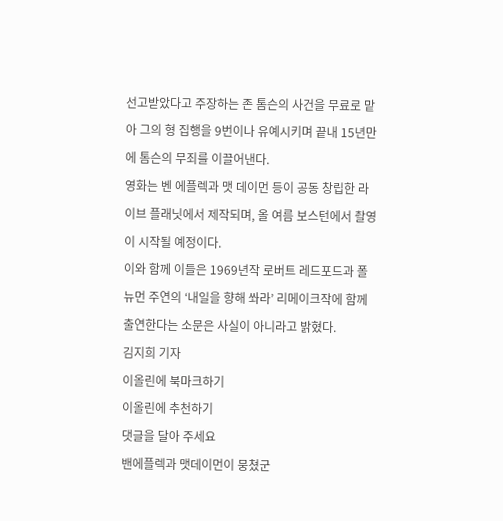선고받았다고 주장하는 존 톰슨의 사건을 무료로 맡아 그의 형 집행을 9번이나 유예시키며 끝내 15년만에 톰슨의 무죄를 이끌어낸다.
영화는 벤 에플렉과 맷 데이먼 등이 공동 창립한 라이브 플래닛에서 제작되며, 올 여름 보스턴에서 촬영이 시작될 예정이다.
이와 함께 이들은 1969년작 로버트 레드포드과 폴 뉴먼 주연의 ‘내일을 향해 쏴라’ 리메이크작에 함께 출연한다는 소문은 사실이 아니라고 밝혔다.
김지희 기자
이올린에 북마크하기
이올린에 추천하기
댓글을 달아 주세요
밴에플렉과 맷데이먼이 뭉쳤군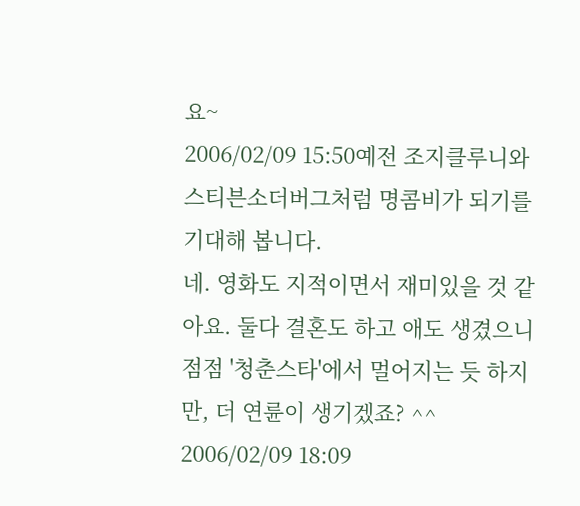요~
2006/02/09 15:50예전 조지클루니와 스티븐소더버그처럼 명콤비가 되기를 기대해 봅니다.
네. 영화도 지적이면서 재미있을 것 같아요. 둘다 결혼도 하고 애도 생겼으니 점점 '청춘스타'에서 멀어지는 듯 하지만, 더 연륜이 생기겠죠? ^^
2006/02/09 18:09